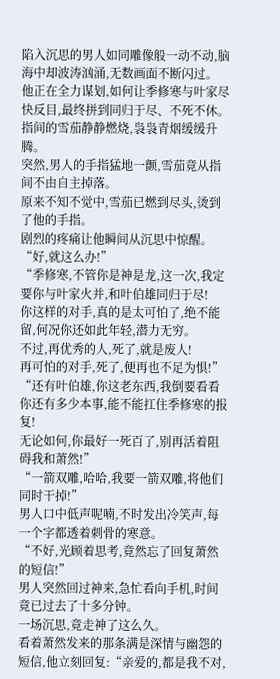陷入沉思的男人如同雕像般一动不动,脑海中却波涛汹涌,无数画面不断闪过。
他正在全力谋划,如何让季修寒与叶家尽快反目,最终拼到同归于尽、不死不休。
指间的雪茄静静燃烧,袅袅青烟缓缓升腾。
突然,男人的手指猛地一颤,雪茄竟从指间不由自主掉落。
原来不知不觉中,雪茄已燃到尽头,烫到了他的手指。
剧烈的疼痛让他瞬间从沉思中惊醒。
“好,就这么办!”
“季修寒,不管你是神是龙,这一次,我定要你与叶家火并,和叶伯雄同归于尽!
你这样的对手,真的是太可怕了,绝不能留,何况你还如此年轻,潜力无穷。
不过,再优秀的人,死了,就是废人!
再可怕的对手,死了,便再也不足为惧!”
“还有叶伯雄,你这老东西,我倒要看看你还有多少本事,能不能扛住季修寒的报复!
无论如何,你最好一死百了,别再活着阻碍我和萧然!”
“一箭双雕,哈哈,我要一箭双雕,将他们同时干掉!”
男人口中低声呢喃,不时发出冷笑声,每一个字都透着刺骨的寒意。
“不好,光顾着思考,竟然忘了回复萧然的短信!”
男人突然回过神来,急忙看向手机,时间竟已过去了十多分钟。
一场沉思,竟走神了这么久。
看着萧然发来的那条满是深情与幽怨的短信,他立刻回复:“亲爱的,都是我不对,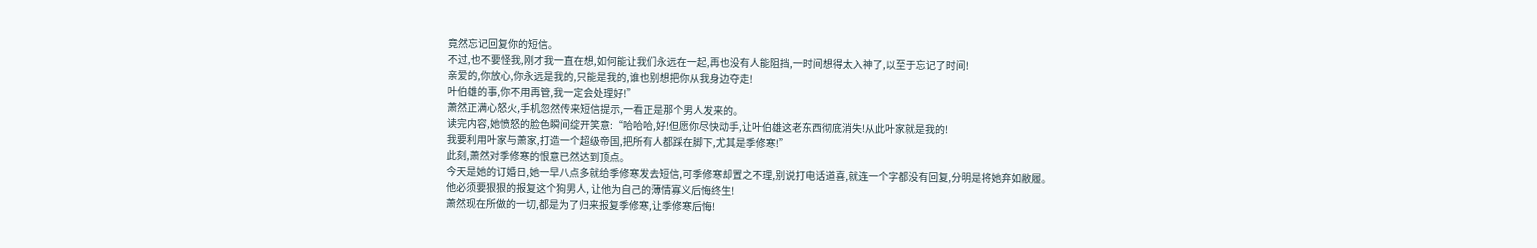竟然忘记回复你的短信。
不过,也不要怪我,刚才我一直在想,如何能让我们永远在一起,再也没有人能阻挡,一时间想得太入神了,以至于忘记了时间!
亲爱的,你放心,你永远是我的,只能是我的,谁也别想把你从我身边夺走!
叶伯雄的事,你不用再管,我一定会处理好!”
萧然正满心怒火,手机忽然传来短信提示,一看正是那个男人发来的。
读完内容,她愤怒的脸色瞬间绽开笑意:“哈哈哈,好!但愿你尽快动手,让叶伯雄这老东西彻底消失!从此叶家就是我的!
我要利用叶家与萧家,打造一个超级帝国,把所有人都踩在脚下,尤其是季修寒!”
此刻,萧然对季修寒的恨意已然达到顶点。
今天是她的订婚日,她一早八点多就给季修寒发去短信,可季修寒却置之不理,别说打电话道喜,就连一个字都没有回复,分明是将她弃如敝履。
他必须要狠狠的报复这个狗男人, 让他为自己的薄情寡义后悔终生!
萧然现在所做的一切,都是为了归来报复季修寒,让季修寒后悔!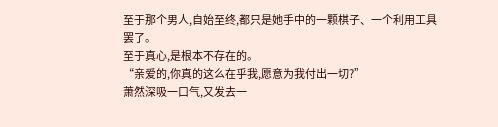至于那个男人,自始至终,都只是她手中的一颗棋子、一个利用工具罢了。
至于真心,是根本不存在的。
“亲爱的,你真的这么在乎我,愿意为我付出一切?”
萧然深吸一口气,又发去一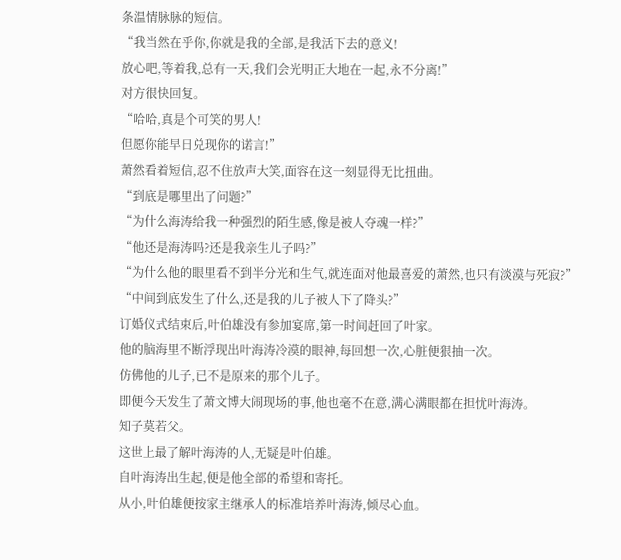条温情脉脉的短信。
“我当然在乎你,你就是我的全部,是我活下去的意义!
放心吧,等着我,总有一天,我们会光明正大地在一起,永不分离!”
对方很快回复。
“哈哈,真是个可笑的男人!
但愿你能早日兑现你的诺言!”
萧然看着短信,忍不住放声大笑,面容在这一刻显得无比扭曲。
“到底是哪里出了问题?”
“为什么海涛给我一种强烈的陌生感,像是被人夺魂一样?”
“他还是海涛吗?还是我亲生儿子吗?”
“为什么他的眼里看不到半分光和生气,就连面对他最喜爱的萧然,也只有淡漠与死寂?”
“中间到底发生了什么,还是我的儿子被人下了降头?”
订婚仪式结束后,叶伯雄没有参加宴席,第一时间赶回了叶家。
他的脑海里不断浮现出叶海涛冷漠的眼神,每回想一次,心脏便狠抽一次。
仿佛他的儿子,已不是原来的那个儿子。
即便今天发生了萧文博大闹现场的事,他也毫不在意,满心满眼都在担忧叶海涛。
知子莫若父。
这世上最了解叶海涛的人,无疑是叶伯雄。
自叶海涛出生起,便是他全部的希望和寄托。
从小,叶伯雄便按家主继承人的标准培养叶海涛,倾尽心血。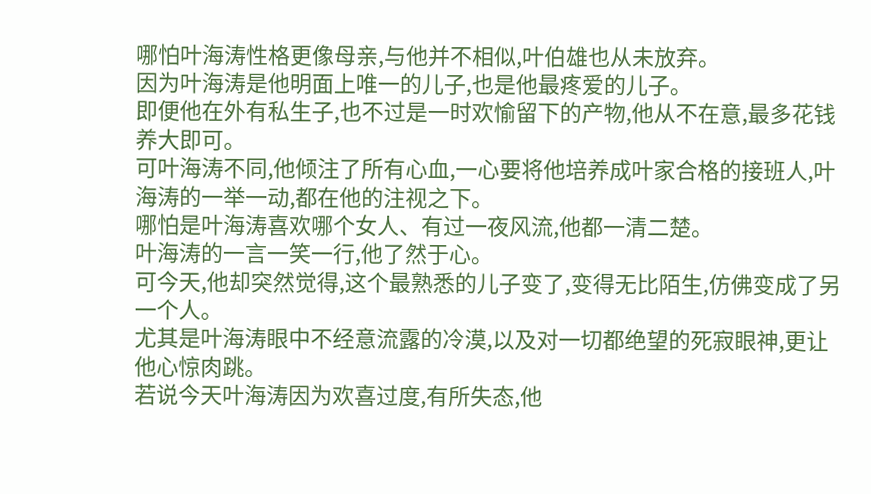哪怕叶海涛性格更像母亲,与他并不相似,叶伯雄也从未放弃。
因为叶海涛是他明面上唯一的儿子,也是他最疼爱的儿子。
即便他在外有私生子,也不过是一时欢愉留下的产物,他从不在意,最多花钱养大即可。
可叶海涛不同,他倾注了所有心血,一心要将他培养成叶家合格的接班人,叶海涛的一举一动,都在他的注视之下。
哪怕是叶海涛喜欢哪个女人、有过一夜风流,他都一清二楚。
叶海涛的一言一笑一行,他了然于心。
可今天,他却突然觉得,这个最熟悉的儿子变了,变得无比陌生,仿佛变成了另一个人。
尤其是叶海涛眼中不经意流露的冷漠,以及对一切都绝望的死寂眼神,更让他心惊肉跳。
若说今天叶海涛因为欢喜过度,有所失态,他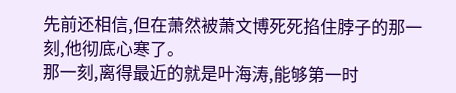先前还相信,但在萧然被萧文博死死掐住脖子的那一刻,他彻底心寒了。
那一刻,离得最近的就是叶海涛,能够第一时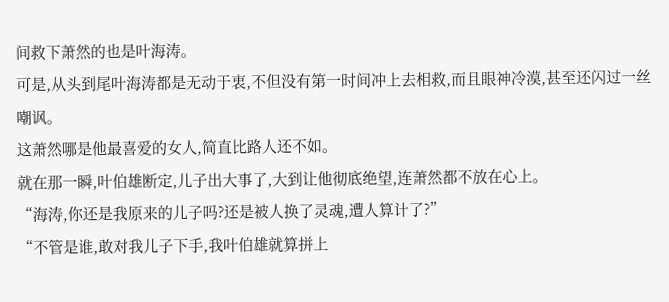间救下萧然的也是叶海涛。
可是,从头到尾叶海涛都是无动于衷,不但没有第一时间冲上去相救,而且眼神冷漠,甚至还闪过一丝嘲讽。
这萧然哪是他最喜爱的女人,简直比路人还不如。
就在那一瞬,叶伯雄断定,儿子出大事了,大到让他彻底绝望,连萧然都不放在心上。
“海涛,你还是我原来的儿子吗?还是被人换了灵魂,遭人算计了?”
“不管是谁,敢对我儿子下手,我叶伯雄就算拼上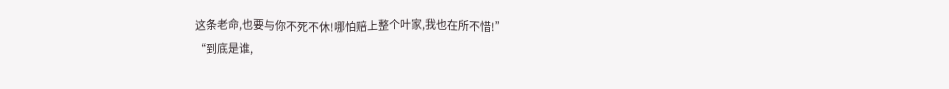这条老命,也要与你不死不休!哪怕赔上整个叶家,我也在所不惜!”
“到底是谁,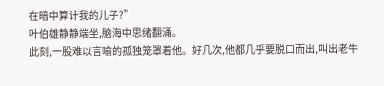在暗中算计我的儿子?”
叶伯雄静静端坐,脑海中思绪翻涌。
此刻,一股难以言喻的孤独笼罩着他。好几次,他都几乎要脱口而出,叫出老牛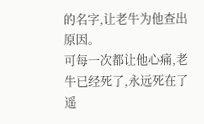的名字,让老牛为他查出原因。
可每一次都让他心痛,老牛已经死了,永远死在了遥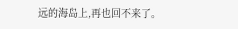远的海岛上,再也回不来了。